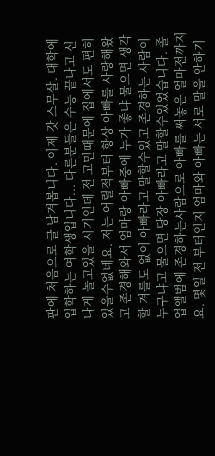판에 처음으로 글 남겨봅니다. 이제 갓 스무살. 대학에 입학하는 여학생입니다... 다른분들은 수능 끝나고 신나게 놀고있을 시기인데 전 고민때문에 집에서도 편히 있을수없네요. 저는 어릴적부터 항상 아빠를 사랑해왔고 존경해와서 엄마랑 아빠중에 누가 좋냐 물으면 생각할 겨를도 없이 아빠라고 말할수있고 존경하는 사람이 누구냐고 물으면 당장 아빠라고 말할수있었습니다. 졸업앨범에 존경하는사람으로 아빠를 써놓은 얼마전까지요. 몇일 전 부터인지 엄마와 아빠는 서로 말을 안하기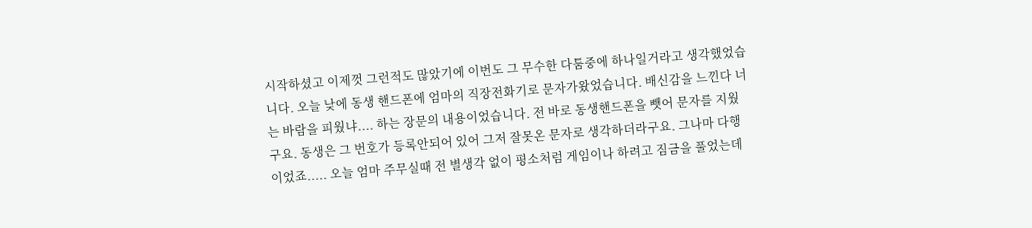시작하셨고 이제껏 그런적도 많았기에 이번도 그 무수한 다툼중에 하나일거라고 생각했었습니다. 오늘 낮에 동생 핸드폰에 엄마의 직장전화기로 문자가왔었습니다. 배신감을 느낀다 너는 바람을 피웠냐.... 하는 장문의 내용이었습니다. 전 바로 동생핸드폰을 뺏어 문자를 지웠구요. 동생은 그 번호가 등록안되어 있어 그저 잘못온 문자로 생각하더라구요. 그나마 다행이었죠..... 오늘 엄마 주무실때 전 별생각 없이 평소처럼 게임이나 하려고 짐금을 풀었는데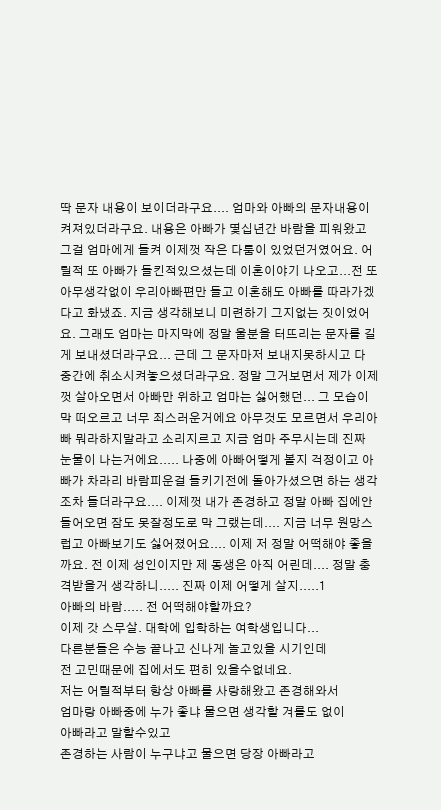딱 문자 내용이 보이더라구요.... 엄마와 아빠의 문자내용이 켜져있더라구요. 내용은 아빠가 몇십년간 바람을 피워왔고 그걸 엄마에게 들켜 이제껏 작은 다툼이 있었던거였어요. 어릴적 또 아빠가 들킨적있으셨는데 이혼이야기 나오고...전 또 아무생각없이 우리아빠편만 들고 이혼해도 아빠를 따라가겠다고 화냈죠. 지금 생각해보니 미련하기 그지없는 짓이었어요. 그래도 엄마는 마지막에 정말 울분을 터뜨리는 문자를 길게 보내셨더라구요... 근데 그 문자마저 보내지못하시고 다 중간에 취소시켜놓으셨더라구요. 정말 그거보면서 제가 이제껏 살아오면서 아빠만 위하고 엄마는 싫어했던... 그 모습이 막 떠오르고 너무 죄스러운거에요 아무것도 모르면서 우리아빠 뭐라하지말라고 소리지르고 지금 엄마 주무시는데 진짜 눈물이 나는거에요..... 나중에 아빠어떻게 볼지 걱정이고 아빠가 차라리 바람피운걸 들키기전에 돌아가셨으면 하는 생각조차 들더라구요.... 이제껏 내가 존경하고 정말 아빠 집에안들어오면 잠도 못잘정도로 막 그랬는데.... 지금 너무 원망스럽고 아빠보기도 싫어졌어요.... 이제 저 정말 어떡해야 좋을까요. 전 이제 성인이지만 제 동생은 아직 어린데.... 정말 충격받을거 생각하니..... 진짜 이제 어떻게 살지.....1
아빠의 바람..... 전 어떡해야할까요?
이제 갓 스무살. 대학에 입학하는 여학생입니다...
다른분들은 수능 끝나고 신나게 놀고있을 시기인데
전 고민때문에 집에서도 편히 있을수없네요.
저는 어릴적부터 항상 아빠를 사랑해왔고 존경해와서
엄마랑 아빠중에 누가 좋냐 물으면 생각할 겨를도 없이
아빠라고 말할수있고
존경하는 사람이 누구냐고 물으면 당장 아빠라고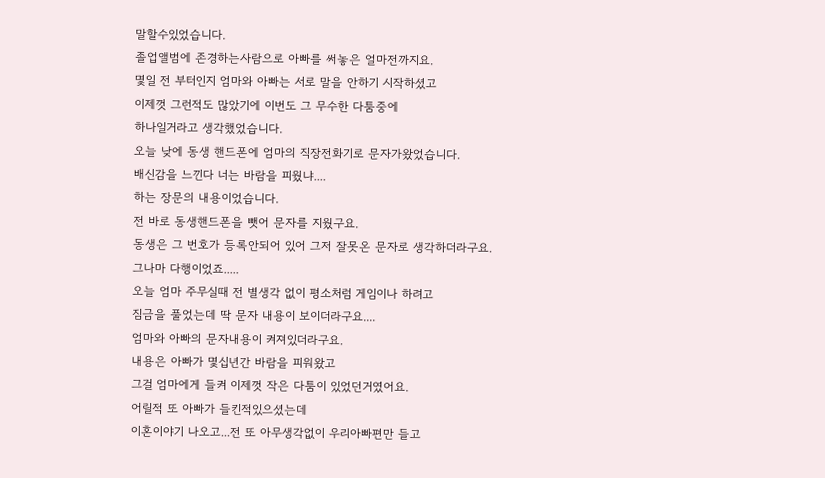말할수있었습니다.
졸업앨범에 존경하는사람으로 아빠를 써놓은 얼마전까지요.
몇일 전 부터인지 엄마와 아빠는 서로 말을 안하기 시작하셨고
이제껏 그런적도 많았기에 이번도 그 무수한 다툼중에
하나일거라고 생각했었습니다.
오늘 낮에 동생 핸드폰에 엄마의 직장전화기로 문자가왔었습니다.
배신감을 느낀다 너는 바람을 피웠냐....
하는 장문의 내용이었습니다.
전 바로 동생핸드폰을 뺏어 문자를 지웠구요.
동생은 그 번호가 등록안되어 있어 그저 잘못온 문자로 생각하더라구요.
그나마 다행이었죠.....
오늘 엄마 주무실때 전 별생각 없이 평소처럼 게임이나 하려고
짐금을 풀었는데 딱 문자 내용이 보이더라구요....
엄마와 아빠의 문자내용이 켜져있더라구요.
내용은 아빠가 몇십년간 바람을 피워왔고
그걸 엄마에게 들켜 이제껏 작은 다툼이 있었던거였어요.
어릴적 또 아빠가 들킨적있으셨는데
이혼이야기 나오고...전 또 아무생각없이 우리아빠편만 들고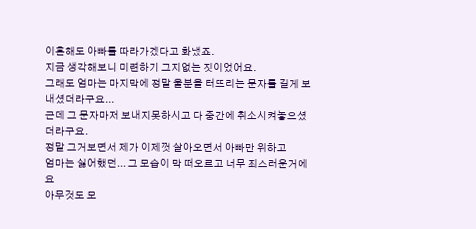이혼해도 아빠를 따라가겠다고 화냈죠.
지금 생각해보니 미련하기 그지없는 짓이었어요.
그래도 엄마는 마지막에 정말 울분을 터뜨리는 문자를 길게 보내셨더라구요...
근데 그 문자마저 보내지못하시고 다 중간에 취소시켜놓으셨더라구요.
정말 그거보면서 제가 이제껏 살아오면서 아빠만 위하고
엄마는 싫어했던... 그 모습이 막 떠오르고 너무 죄스러운거에요
아무것도 모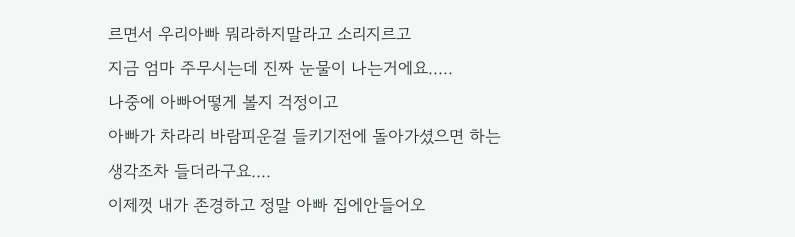르면서 우리아빠 뭐라하지말라고 소리지르고
지금 엄마 주무시는데 진짜 눈물이 나는거에요.....
나중에 아빠어떻게 볼지 걱정이고
아빠가 차라리 바람피운걸 들키기전에 돌아가셨으면 하는
생각조차 들더라구요....
이제껏 내가 존경하고 정말 아빠 집에안들어오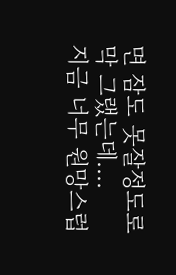면 잠도 못잘정도로
막 그랬는데....
지금 너무 원망스럽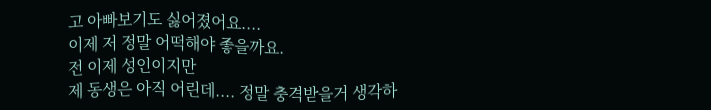고 아빠보기도 싫어졌어요....
이제 저 정말 어떡해야 좋을까요.
전 이제 성인이지만
제 동생은 아직 어린데.... 정말 충격받을거 생각하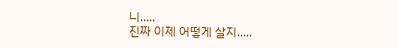니.....
진짜 이제 어떻게 살지.....